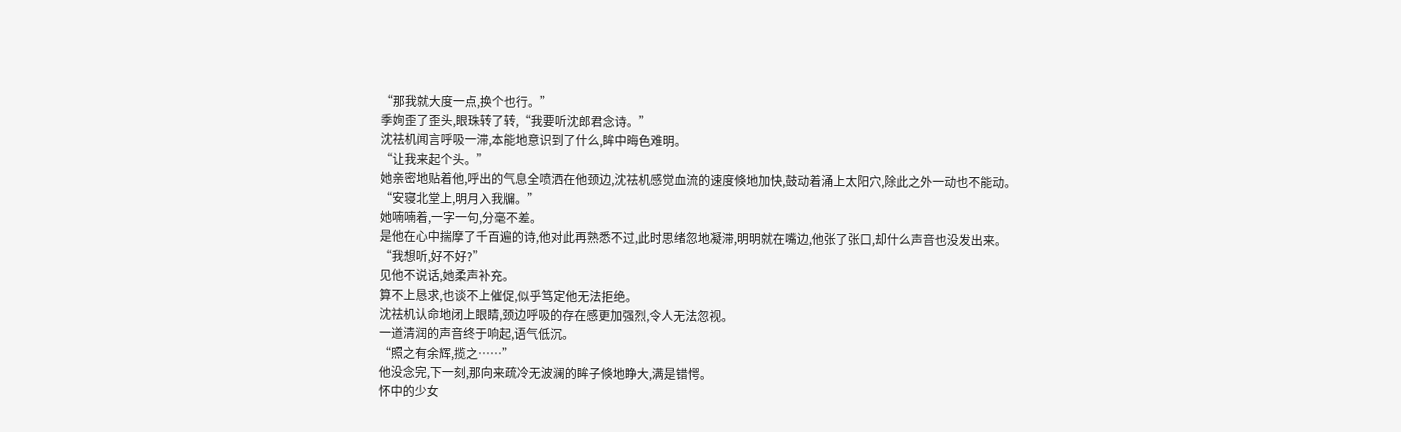“那我就大度一点,换个也行。”
季姰歪了歪头,眼珠转了转,“我要听沈郎君念诗。”
沈祛机闻言呼吸一滞,本能地意识到了什么,眸中晦色难明。
“让我来起个头。”
她亲密地贴着他,呼出的气息全喷洒在他颈边,沈祛机感觉血流的速度倏地加快,鼓动着涌上太阳穴,除此之外一动也不能动。
“安寝北堂上,明月入我牖。”
她喃喃着,一字一句,分毫不差。
是他在心中揣摩了千百遍的诗,他对此再熟悉不过,此时思绪忽地凝滞,明明就在嘴边,他张了张口,却什么声音也没发出来。
“我想听,好不好?”
见他不说话,她柔声补充。
算不上恳求,也谈不上催促,似乎笃定他无法拒绝。
沈祛机认命地闭上眼睛,颈边呼吸的存在感更加强烈,令人无法忽视。
一道清润的声音终于响起,语气低沉。
“照之有余辉,揽之……”
他没念完,下一刻,那向来疏冷无波澜的眸子倏地睁大,满是错愕。
怀中的少女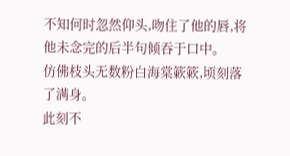不知何时忽然仰头,吻住了他的唇,将他未念完的后半句倾吞于口中。
仿佛枝头无数粉白海棠簌簌,顷刻落了满身。
此刻不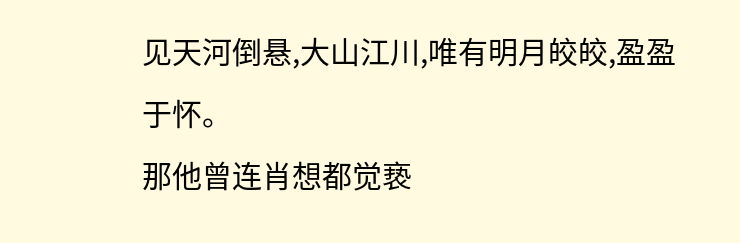见天河倒悬,大山江川,唯有明月皎皎,盈盈于怀。
那他曾连肖想都觉亵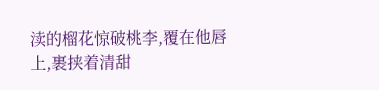渎的榴花惊破桃李,覆在他唇上,裹挟着清甜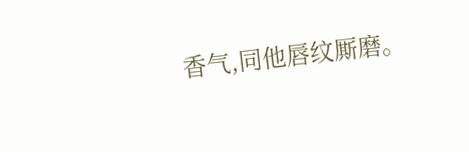香气,同他唇纹厮磨。